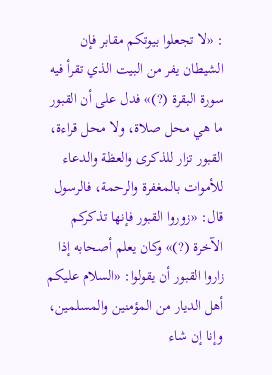: «لا تجعلوا بيوتكم مقابر فإن الشيطان يفر من البيت الذي تقرأ فيه سورة البقرة (?)» فدل على أن القبور ما هي محل صلاة، ولا محل قراءة، القبور تزار للذكرى والعظة والدعاء للأموات بالمغفرة والرحمة، فالرسول قال: «زوروا القبور فإنها تذكركم الآخرة (?)» وكان يعلم أصحابه إذا زاروا القبور أن يقولوا: «السلام عليكم أهل الديار من المؤمنين والمسلمين، وإنا إن شاء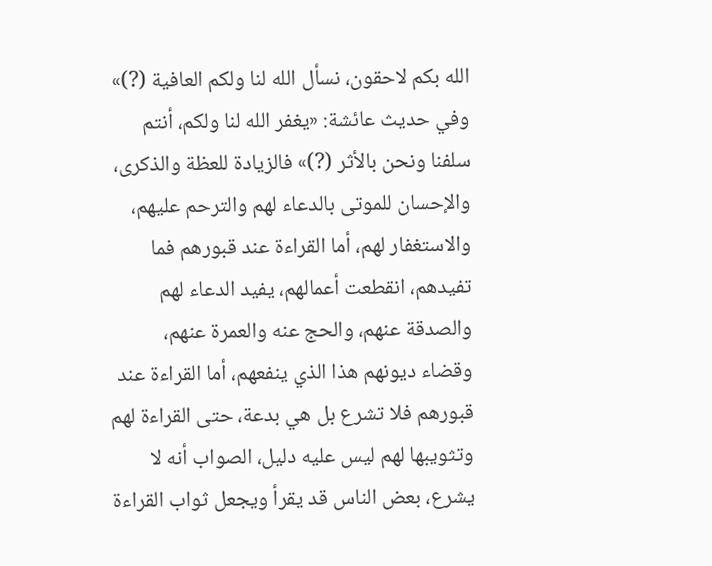الله بكم لاحقون، نسأل الله لنا ولكم العافية (?)» وفي حديث عائشة: «يغفر الله لنا ولكم، أنتم سلفنا ونحن بالأثر (?)» فالزيادة للعظة والذكرى، والإحسان للموتى بالدعاء لهم والترحم عليهم، والاستغفار لهم، أما القراءة عند قبورهم فما تفيدهم، انقطعت أعمالهم، يفيد الدعاء لهم والصدقة عنهم، والحج عنه والعمرة عنهم، وقضاء ديونهم هذا الذي ينفعهم، أما القراءة عند قبورهم فلا تشرع بل هي بدعة، حتى القراءة لهم وتثويبها لهم ليس عليه دليل، الصواب أنه لا يشرع، بعض الناس قد يقرأ ويجعل ثواب القراءة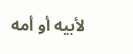لأبيه أو أمه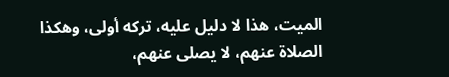الميت، هذا لا دليل عليه، تركه أولى، وهكذا الصلاة عنهم، لا يصلى عنهم،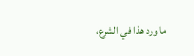ما ورد هذا في الشرع،